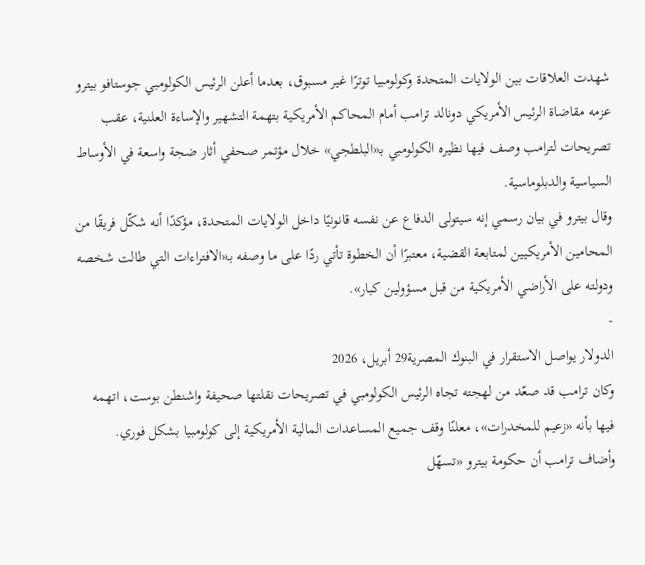شهدت العلاقات بين الولايات المتحدة وكولومبيا توترًا غير مسبوق، بعدما أعلن الرئيس الكولومبي جوستافو بيترو عزمه مقاضاة الرئيس الأمريكي دونالد ترامب أمام المحاكم الأمريكية بتهمة التشهير والإساءة العلنية، عقب تصريحات لترامب وصف فيها نظيره الكولومبي بـ«البلطجي» خلال مؤتمر صحفي أثار ضجة واسعة في الأوساط السياسية والدبلوماسية.
وقال بيترو في بيان رسمي إنه سيتولى الدفاع عن نفسه قانونيًا داخل الولايات المتحدة، مؤكدًا أنه شكّل فريقًا من المحامين الأمريكيين لمتابعة القضية، معتبرًا أن الخطوة تأتي ردًا على ما وصفه بـ«الافتراءات التي طالت شخصه ودولته على الأراضي الأمريكية من قبل مسؤولين كبار».
-
الدولار يواصل الاستقرار في البنوك المصرية29 أبريل، 2026
وكان ترامب قد صعّد من لهجته تجاه الرئيس الكولومبي في تصريحات نقلتها صحيفة واشنطن بوست، اتهمه فيها بأنه «زعيم للمخدرات»، معلنًا وقف جميع المساعدات المالية الأمريكية إلى كولومبيا بشكل فوري.
وأضاف ترامب أن حكومة بيترو «تسهّل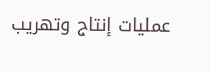عمليات إنتاج وتهريب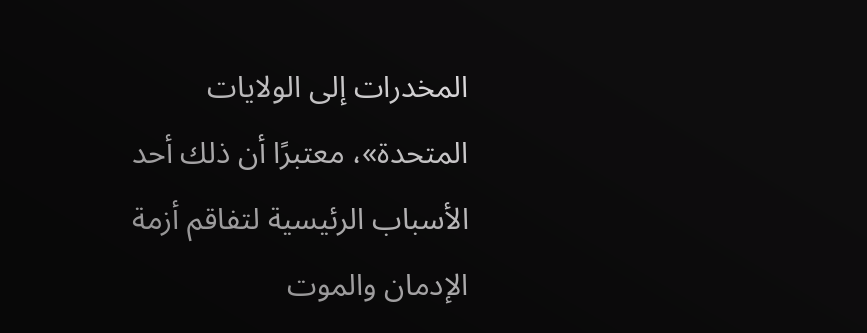المخدرات إلى الولايات المتحدة»، معتبرًا أن ذلك أحد الأسباب الرئيسية لتفاقم أزمة الإدمان والموت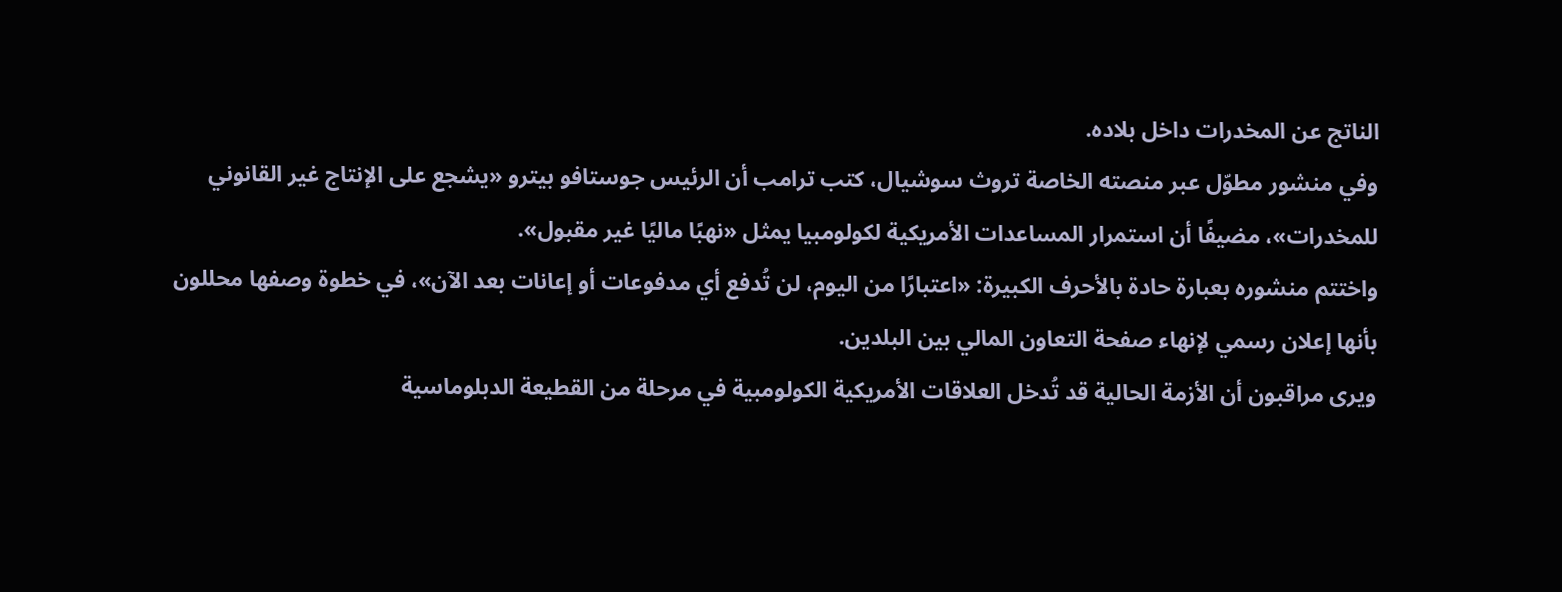الناتج عن المخدرات داخل بلاده.
وفي منشور مطوّل عبر منصته الخاصة تروث سوشيال، كتب ترامب أن الرئيس جوستافو بيترو «يشجع على الإنتاج غير القانوني للمخدرات»، مضيفًا أن استمرار المساعدات الأمريكية لكولومبيا يمثل «نهبًا ماليًا غير مقبول».
واختتم منشوره بعبارة حادة بالأحرف الكبيرة: «اعتبارًا من اليوم، لن تُدفع أي مدفوعات أو إعانات بعد الآن»، في خطوة وصفها محللون بأنها إعلان رسمي لإنهاء صفحة التعاون المالي بين البلدين.
ويرى مراقبون أن الأزمة الحالية قد تُدخل العلاقات الأمريكية الكولومبية في مرحلة من القطيعة الدبلوماسية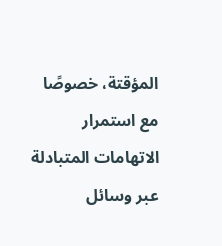المؤقتة، خصوصًا مع استمرار الاتهامات المتبادلة عبر وسائل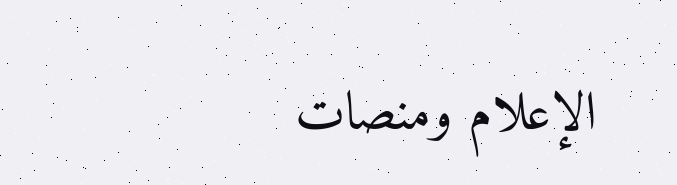الإعلام ومنصات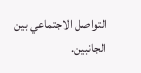التواصل الاجتماعي بين الجانبين.